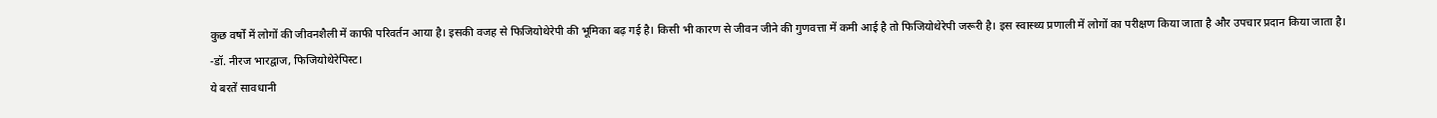कुछ वर्षों में लोगों की जीवनशैली में काफी परिवर्तन आया है। इसकी वजह से फिजियोथेरेपी की भूमिका बढ़ गई है। किसी भी कारण से जीवन जीने की गुणवत्ता में कमी आई है तो फिजियोथेरेपी जरूरी है। इस स्वास्थ्य प्रणाली में लोगों का परीक्षण किया जाता है और उपचार प्रदान किया जाता है।
-डॉ. नीरज भारद्वाज, फिजियोथेरेपिस्ट।
ये बरतें सावधानी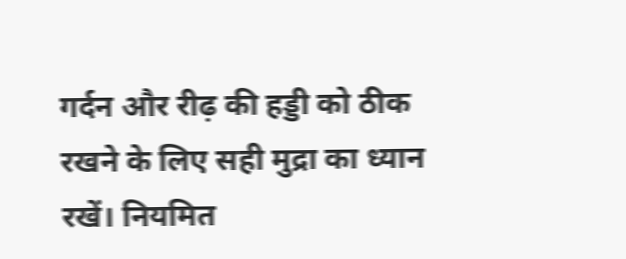गर्दन और रीढ़ की हड्डी को ठीक रखने के लिए सही मुद्रा का ध्यान रखें। नियमित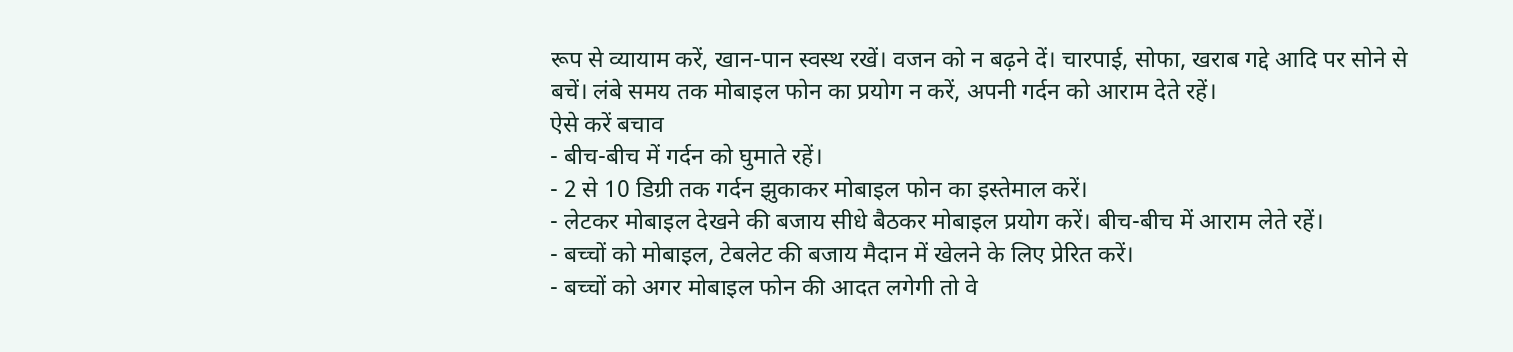रूप से व्यायाम करें, खान-पान स्वस्थ रखें। वजन को न बढ़ने दें। चारपाई, सोफा, खराब गद्दे आदि पर सोने से बचें। लंबे समय तक मोबाइल फोन का प्रयोग न करें, अपनी गर्दन को आराम देते रहें।
ऐसे करें बचाव
- बीच-बीच में गर्दन को घुमाते रहें।
- 2 से 10 डिग्री तक गर्दन झुकाकर मोबाइल फोन का इस्तेमाल करें।
- लेटकर मोबाइल देखने की बजाय सीधे बैठकर मोबाइल प्रयोग करें। बीच-बीच में आराम लेते रहें।
- बच्चों को मोबाइल, टेबलेट की बजाय मैदान में खेलने के लिए प्रेरित करें।
- बच्चों को अगर मोबाइल फोन की आदत लगेगी तो वे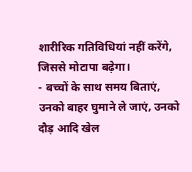शारीरिक गतिविधियां नहीं करेंगे, जिससे मोटापा बढ़ेगा।
- बच्चों के साथ समय बिताएं, उनको बाहर घुमाने ले जाएं, उनको दौड़ आदि खेल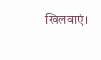खिलवाएं।